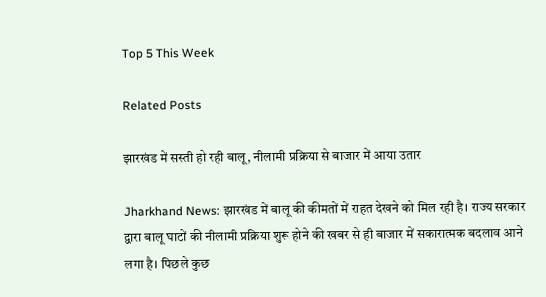Top 5 This Week

Related Posts

झारखंड में सस्ती हो रही बालू, नीलामी प्रक्रिया से बाजार में आया उतार

Jharkhand News: झारखंड में बालू की कीमतों में राहत देखने को मिल रही है। राज्य सरकार द्वारा बालू घाटों की नीलामी प्रक्रिया शुरू होने की खबर से ही बाजार में सकारात्मक बदलाव आने लगा है। पिछले कुछ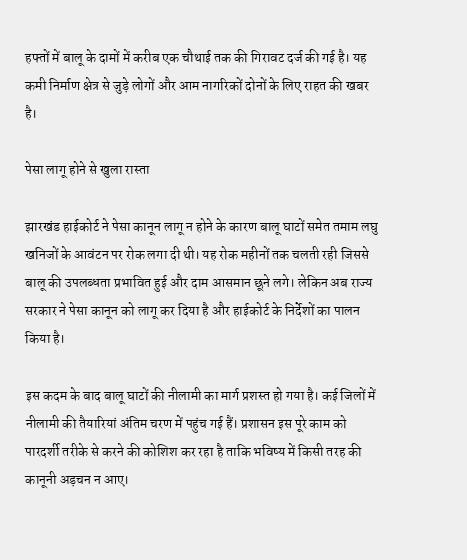हफ्तों में बालू के दामों में करीब एक चौथाई तक की गिरावट दर्ज की गई है। यह कमी निर्माण क्षेत्र से जुड़े लोगों और आम नागरिकों दोनों के लिए राहत की खबर है।

पेसा लागू होने से खुला रास्ता

झारखंड हाईकोर्ट ने पेसा कानून लागू न होने के कारण बालू घाटों समेत तमाम लघु खनिजों के आवंटन पर रोक लगा दी थी। यह रोक महीनों तक चलती रही जिससे बालू की उपलब्धता प्रभावित हुई और दाम आसमान छूने लगे। लेकिन अब राज्य सरकार ने पेसा कानून को लागू कर दिया है और हाईकोर्ट के निर्देशों का पालन किया है।

इस कदम के बाद बालू घाटों की नीलामी का मार्ग प्रशस्त हो गया है। कई जिलों में नीलामी की तैयारियां अंतिम चरण में पहुंच गई हैं। प्रशासन इस पूरे काम को पारदर्शी तरीके से करने की कोशिश कर रहा है ताकि भविष्य में किसी तरह की कानूनी अड़चन न आए।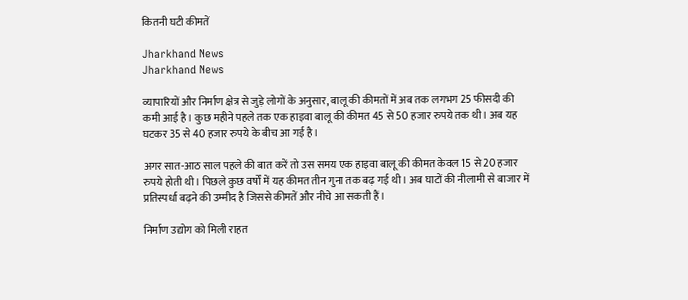कितनी घटी कीमतें

Jharkhand News
Jharkhand News

व्यापारियों और निर्माण क्षेत्र से जुड़े लोगों के अनुसार, बालू की कीमतों में अब तक लगभग 25 फीसदी की कमी आई है। कुछ महीने पहले तक एक हाइवा बालू की कीमत 45 से 50 हजार रुपये तक थी। अब यह घटकर 35 से 40 हजार रुपये के बीच आ गई है।

अगर सात-आठ साल पहले की बात करें तो उस समय एक हाइवा बालू की कीमत केवल 15 से 20 हजार रुपये होती थी। पिछले कुछ वर्षों में यह कीमत तीन गुना तक बढ़ गई थी। अब घाटों की नीलामी से बाजार में प्रतिस्पर्धा बढ़ने की उम्मीद है जिससे कीमतें और नीचे आ सकती हैं।

निर्माण उद्योग को मिली राहत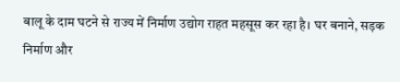बालू के दाम घटने से राज्य में निर्माण उद्योग राहत महसूस कर रहा है। घर बनाने, सड़क निर्माण और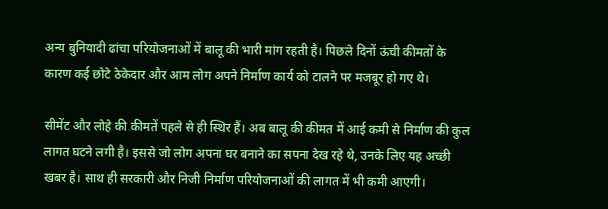अन्य बुनियादी ढांचा परियोजनाओं में बालू की भारी मांग रहती है। पिछले दिनों ऊंची कीमतों के कारण कई छोटे ठेकेदार और आम लोग अपने निर्माण कार्य को टालने पर मजबूर हो गए थे।

सीमेंट और लोहे की कीमतें पहले से ही स्थिर हैं। अब बालू की कीमत में आई कमी से निर्माण की कुल लागत घटने लगी है। इससे जो लोग अपना घर बनाने का सपना देख रहे थे, उनके लिए यह अच्छी खबर है। साथ ही सरकारी और निजी निर्माण परियोजनाओं की लागत में भी कमी आएगी।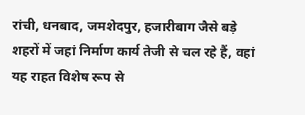रांची, धनबाद, जमशेदपुर, हजारीबाग जैसे बड़े शहरों में जहां निर्माण कार्य तेजी से चल रहे हैं, वहां यह राहत विशेष रूप से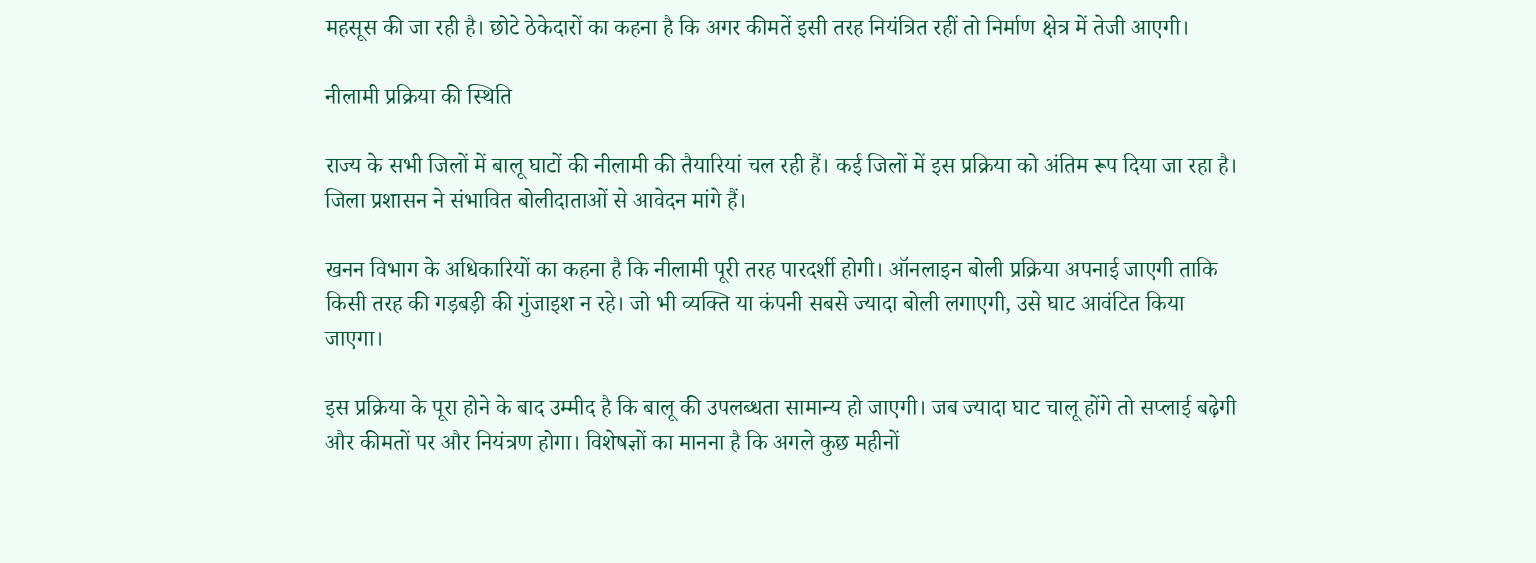महसूस की जा रही है। छोटे ठेकेदारों का कहना है कि अगर कीमतें इसी तरह नियंत्रित रहीं तो निर्माण क्षेत्र में तेजी आएगी।

नीलामी प्रक्रिया की स्थिति

राज्य के सभी जिलों में बालू घाटों की नीलामी की तैयारियां चल रही हैं। कई जिलों में इस प्रक्रिया को अंतिम रूप दिया जा रहा है। जिला प्रशासन ने संभावित बोलीदाताओं से आवेदन मांगे हैं।

खनन विभाग के अधिकारियों का कहना है कि नीलामी पूरी तरह पारदर्शी होगी। ऑनलाइन बोली प्रक्रिया अपनाई जाएगी ताकि किसी तरह की गड़बड़ी की गुंजाइश न रहे। जो भी व्यक्ति या कंपनी सबसे ज्यादा बोली लगाएगी, उसे घाट आवंटित किया जाएगा।

इस प्रक्रिया के पूरा होने के बाद उम्मीद है कि बालू की उपलब्धता सामान्य हो जाएगी। जब ज्यादा घाट चालू होंगे तो सप्लाई बढ़ेगी और कीमतों पर और नियंत्रण होगा। विशेषज्ञों का मानना है कि अगले कुछ महीनों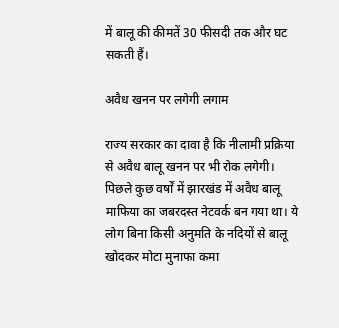में बालू की कीमतें 30 फीसदी तक और घट सकती हैं।

अवैध खनन पर लगेगी लगाम

राज्य सरकार का दावा है कि नीलामी प्रक्रिया से अवैध बालू खनन पर भी रोक लगेगी। पिछले कुछ वर्षों में झारखंड में अवैध बालू माफिया का जबरदस्त नेटवर्क बन गया था। ये लोग बिना किसी अनुमति के नदियों से बालू खोदकर मोटा मुनाफा कमा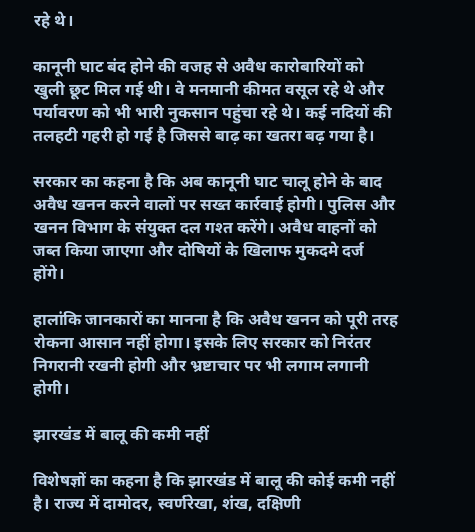रहे थे।

कानूनी घाट बंद होने की वजह से अवैध कारोबारियों को खुली छूट मिल गई थी। वे मनमानी कीमत वसूल रहे थे और पर्यावरण को भी भारी नुकसान पहुंचा रहे थे। कई नदियों की तलहटी गहरी हो गई है जिससे बाढ़ का खतरा बढ़ गया है।

सरकार का कहना है कि अब कानूनी घाट चालू होने के बाद अवैध खनन करने वालों पर सख्त कार्रवाई होगी। पुलिस और खनन विभाग के संयुक्त दल गश्त करेंगे। अवैध वाहनों को जब्त किया जाएगा और दोषियों के खिलाफ मुकदमे दर्ज होंगे।

हालांकि जानकारों का मानना है कि अवैध खनन को पूरी तरह रोकना आसान नहीं होगा। इसके लिए सरकार को निरंतर निगरानी रखनी होगी और भ्रष्टाचार पर भी लगाम लगानी होगी।

झारखंड में बालू की कमी नहीं

विशेषज्ञों का कहना है कि झारखंड में बालू की कोई कमी नहीं है। राज्य में दामोदर, स्वर्णरेखा, शंख, दक्षिणी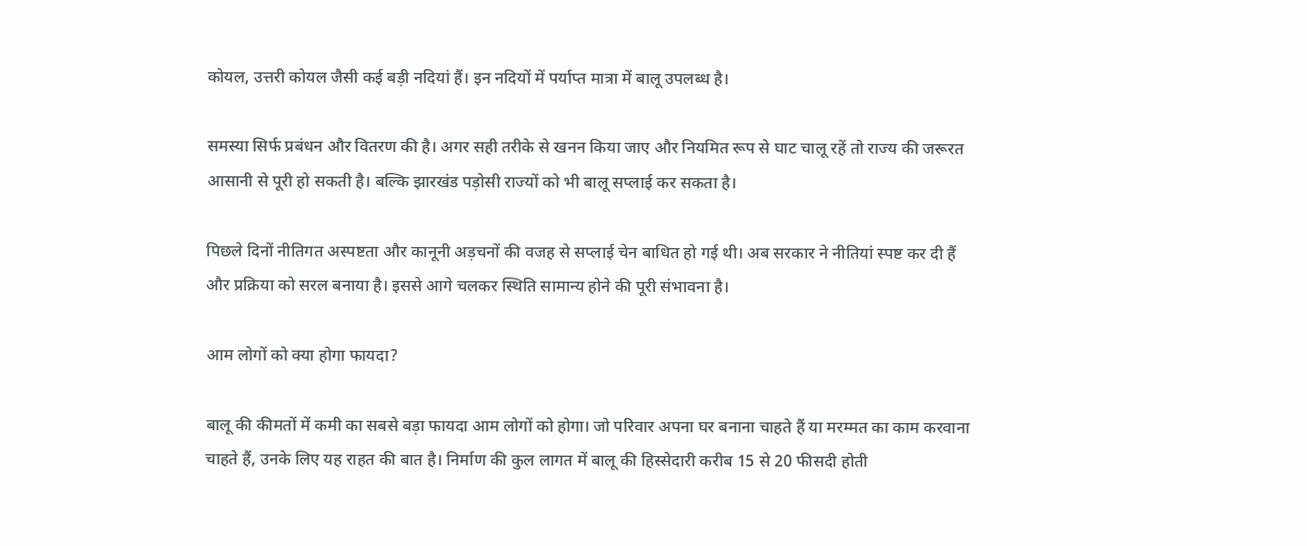कोयल, उत्तरी कोयल जैसी कई बड़ी नदियां हैं। इन नदियों में पर्याप्त मात्रा में बालू उपलब्ध है।

समस्या सिर्फ प्रबंधन और वितरण की है। अगर सही तरीके से खनन किया जाए और नियमित रूप से घाट चालू रहें तो राज्य की जरूरत आसानी से पूरी हो सकती है। बल्कि झारखंड पड़ोसी राज्यों को भी बालू सप्लाई कर सकता है।

पिछले दिनों नीतिगत अस्पष्टता और कानूनी अड़चनों की वजह से सप्लाई चेन बाधित हो गई थी। अब सरकार ने नीतियां स्पष्ट कर दी हैं और प्रक्रिया को सरल बनाया है। इससे आगे चलकर स्थिति सामान्य होने की पूरी संभावना है।

आम लोगों को क्या होगा फायदा?

बालू की कीमतों में कमी का सबसे बड़ा फायदा आम लोगों को होगा। जो परिवार अपना घर बनाना चाहते हैं या मरम्मत का काम करवाना चाहते हैं, उनके लिए यह राहत की बात है। निर्माण की कुल लागत में बालू की हिस्सेदारी करीब 15 से 20 फीसदी होती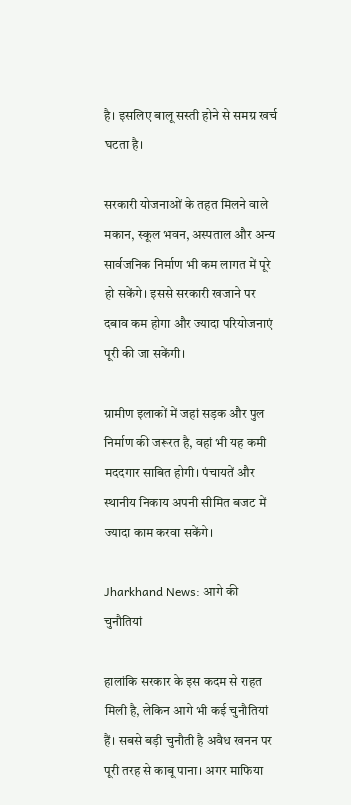है। इसलिए बालू सस्ती होने से समग्र खर्च घटता है।

सरकारी योजनाओं के तहत मिलने वाले मकान, स्कूल भवन, अस्पताल और अन्य सार्वजनिक निर्माण भी कम लागत में पूरे हो सकेंगे। इससे सरकारी खजाने पर दबाव कम होगा और ज्यादा परियोजनाएं पूरी की जा सकेंगी।

ग्रामीण इलाकों में जहां सड़क और पुल निर्माण की जरूरत है, वहां भी यह कमी मददगार साबित होगी। पंचायतें और स्थानीय निकाय अपनी सीमित बजट में ज्यादा काम करवा सकेंगे।

Jharkhand News: आगे की चुनौतियां

हालांकि सरकार के इस कदम से राहत मिली है, लेकिन आगे भी कई चुनौतियां हैं। सबसे बड़ी चुनौती है अवैध खनन पर पूरी तरह से काबू पाना। अगर माफिया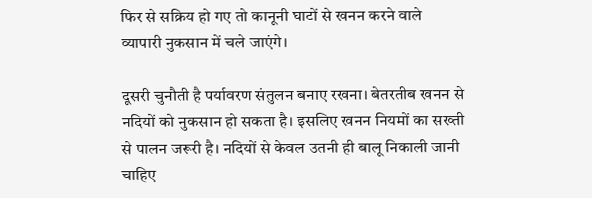फिर से सक्रिय हो गए तो कानूनी घाटों से खनन करने वाले व्यापारी नुकसान में चले जाएंगे।

दूसरी चुनौती है पर्यावरण संतुलन बनाए रखना। बेतरतीब खनन से नदियों को नुकसान हो सकता है। इसलिए खनन नियमों का सख्ती से पालन जरूरी है। नदियों से केवल उतनी ही बालू निकाली जानी चाहिए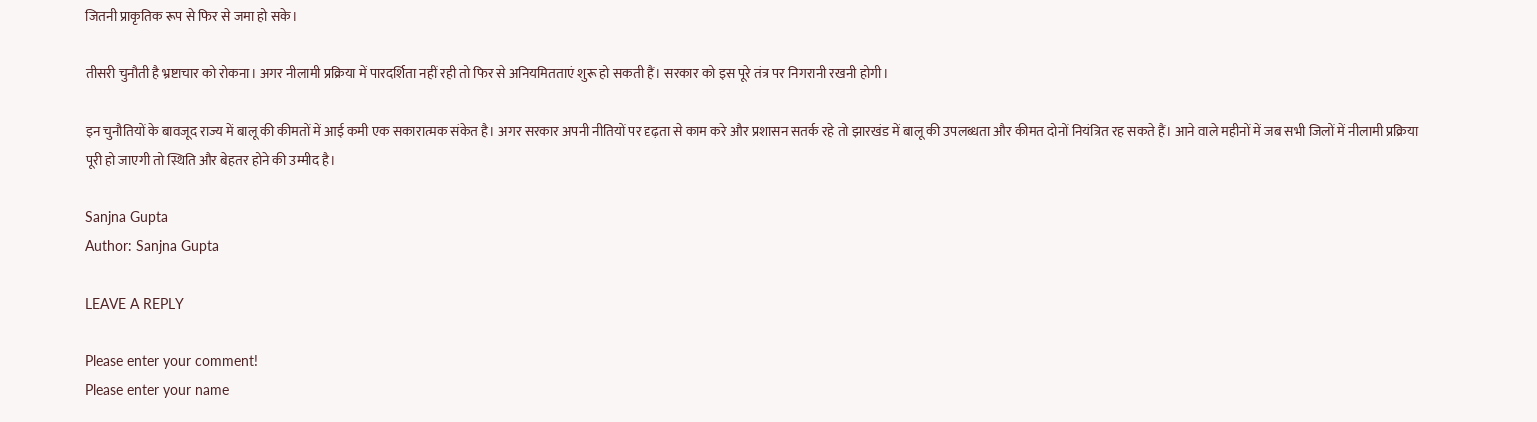जितनी प्राकृतिक रूप से फिर से जमा हो सके।

तीसरी चुनौती है भ्रष्टाचार को रोकना। अगर नीलामी प्रक्रिया में पारदर्शिता नहीं रही तो फिर से अनियमितताएं शुरू हो सकती हैं। सरकार को इस पूरे तंत्र पर निगरानी रखनी होगी।

इन चुनौतियों के बावजूद राज्य में बालू की कीमतों में आई कमी एक सकारात्मक संकेत है। अगर सरकार अपनी नीतियों पर दृढ़ता से काम करे और प्रशासन सतर्क रहे तो झारखंड में बालू की उपलब्धता और कीमत दोनों नियंत्रित रह सकते हैं। आने वाले महीनों में जब सभी जिलों में नीलामी प्रक्रिया पूरी हो जाएगी तो स्थिति और बेहतर होने की उम्मीद है।

Sanjna Gupta
Author: Sanjna Gupta

LEAVE A REPLY

Please enter your comment!
Please enter your name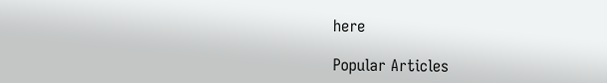here

Popular Articles